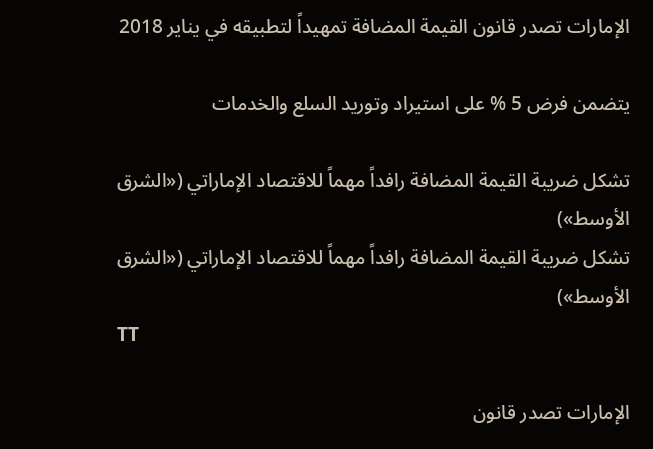الإمارات تصدر قانون القيمة المضافة تمهيداً لتطبيقه في يناير 2018

يتضمن فرض 5 % على استيراد وتوريد السلع والخدمات

تشكل ضريبة القيمة المضافة رافداً مهماً للاقتصاد الإماراتي («الشرق الأوسط»)
تشكل ضريبة القيمة المضافة رافداً مهماً للاقتصاد الإماراتي («الشرق الأوسط»)
TT

الإمارات تصدر قانون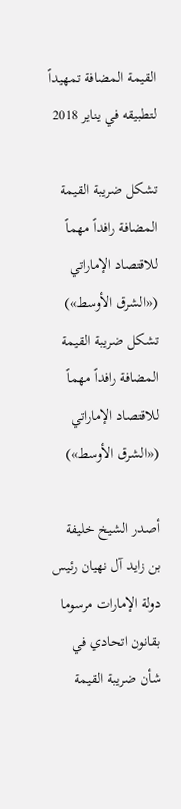القيمة المضافة تمهيداً لتطبيقه في يناير 2018

تشكل ضريبة القيمة المضافة رافداً مهماً للاقتصاد الإماراتي («الشرق الأوسط»)
تشكل ضريبة القيمة المضافة رافداً مهماً للاقتصاد الإماراتي («الشرق الأوسط»)

أصدر الشيخ خليفة بن زايد آل نهيان رئيس دولة الإمارات مرسوما بقانون اتحادي في شأن ضريبة القيمة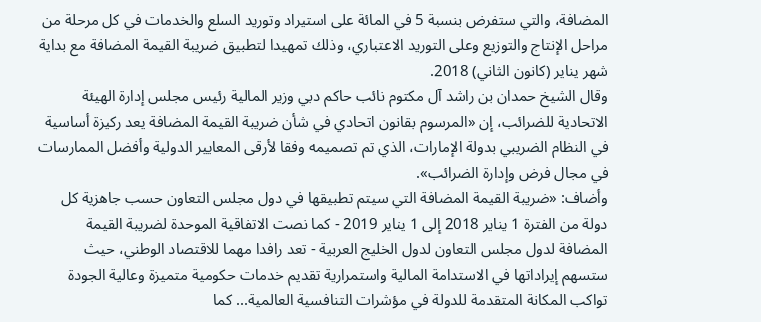المضافة، والتي ستفرض بنسبة 5 في المائة على استيراد وتوريد السلع والخدمات في كل مرحلة من مراحل الإنتاج والتوزيع وعلى التوريد الاعتباري، وذلك تمهيدا لتطبيق ضريبة القيمة المضافة مع بداية شهر يناير (كانون الثاني) 2018.
وقال الشيخ حمدان بن راشد آل مكتوم نائب حاكم دبي وزير المالية رئيس مجلس إدارة الهيئة الاتحادية للضرائب، إن «المرسوم بقانون اتحادي في شأن ضريبة القيمة المضافة يعد ركيزة أساسية في النظام الضريبي بدولة الإمارات، الذي تم تصميمه وفقا لأرقى المعايير الدولية وأفضل الممارسات في مجال فرض وإدارة الضرائب».
وأضاف: «ضريبة القيمة المضافة التي سيتم تطبيقها في دول مجلس التعاون حسب جاهزية كل دولة من الفترة 1 يناير 2018 إلى 1 يناير 2019 - كما نصت الاتفاقية الموحدة لضريبة القيمة المضافة لدول مجلس التعاون لدول الخليج العربية - تعد رافدا مهما للاقتصاد الوطني، حيث ستسهم إيراداتها في الاستدامة المالية واستمرارية تقديم خدمات حكومية متميزة وعالية الجودة تواكب المكانة المتقدمة للدولة في مؤشرات التنافسية العالمية... كما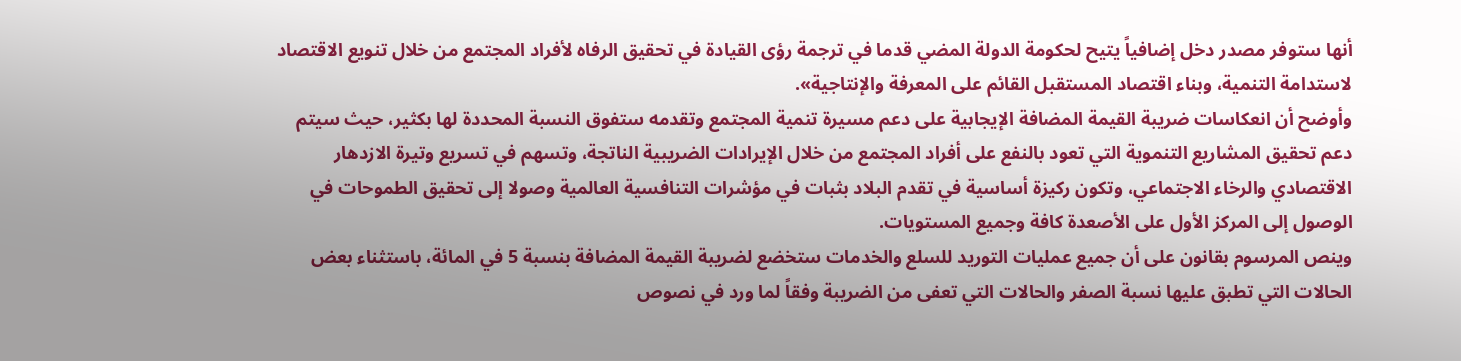أنها ستوفر مصدر دخل إضافياً يتيح لحكومة الدولة المضي قدما في ترجمة رؤى القيادة في تحقيق الرفاه لأفراد المجتمع من خلال تنويع الاقتصاد لاستدامة التنمية، وبناء اقتصاد المستقبل القائم على المعرفة والإنتاجية».
وأوضح أن انعكاسات ضريبة القيمة المضافة الإيجابية على دعم مسيرة تنمية المجتمع وتقدمه ستفوق النسبة المحددة لها بكثير، حيث سيتم دعم تحقيق المشاريع التنموية التي تعود بالنفع على أفراد المجتمع من خلال الإيرادات الضريبية الناتجة، وتسهم في تسريع وتيرة الازدهار الاقتصادي والرخاء الاجتماعي، وتكون ركيزة أساسية في تقدم البلاد بثبات في مؤشرات التنافسية العالمية وصولا إلى تحقيق الطموحات في الوصول إلى المركز الأول على الأصعدة كافة وجميع المستويات.
وينص المرسوم بقانون على أن جميع عمليات التوريد للسلع والخدمات ستخضع لضريبة القيمة المضافة بنسبة 5 في المائة، باستثناء بعض الحالات التي تطبق عليها نسبة الصفر والحالات التي تعفى من الضريبة وفقاً لما ورد في نصوص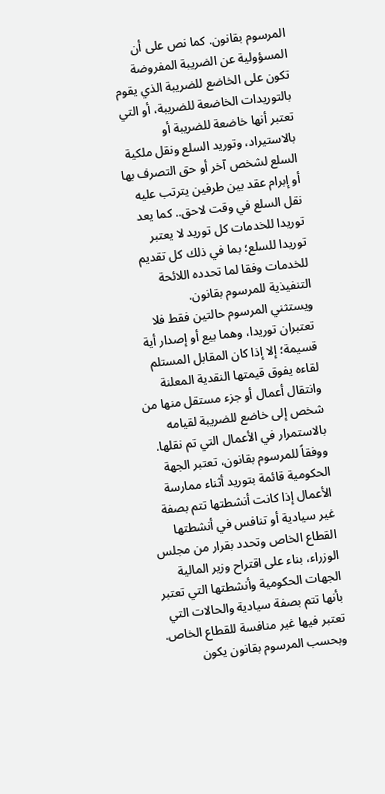المرسوم بقانون. كما نص على أن المسؤولية عن الضريبة المفروضة تكون على الخاضع للضريبة الذي يقوم بالتوريدات الخاضعة للضريبة، أو التي تعتبر أنها خاضعة للضريبة أو بالاستيراد، وتوريد السلع ونقل ملكية السلع لشخص آخر أو حق التصرف بها أو إبرام عقد بين طرفين يترتب عليه نقل السلع في وقت لاحق.. كما يعد توريدا للخدمات كل توريد لا يعتبر توريدا للسلع؛ بما في ذلك كل تقديم للخدمات وفقا لما تحدده اللائحة التنفيذية للمرسوم بقانون.
ويستثني المرسوم حالتين فقط فلا تعتبران توريدا، وهما بيع أو إصدار أية قسيمة؛ إلا إذا كان المقابل المستلم لقاءه يفوق قيمتها النقدية المعلنة وانتقال أعمال أو جزء مستقل منها من شخص إلى خاضع للضريبة لقيامه بالاستمرار في الأعمال التي تم نقلها.
ووفقاً للمرسوم بقانون، تعتبر الجهة الحكومية قائمة بتوريد أثناء ممارسة الأعمال إذا كانت أنشطتها تتم بصفة غير سيادية أو تنافس في أنشطتها القطاع الخاص وتحدد بقرار من مجلس الوزراء، بناء على اقتراح وزير المالية الجهات الحكومية وأنشطتها التي تعتبر بأنها تتم بصفة سيادية والحالات التي تعتبر فيها غير منافسة للقطاع الخاص.
وبحسب المرسوم بقانون يكون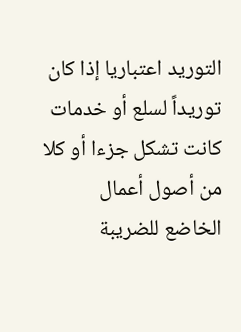التوريد اعتباريا إذا كان توريداً لسلع أو خدمات كانت تشكل جزءا أو كلا من أصول أعمال الخاضع للضريبة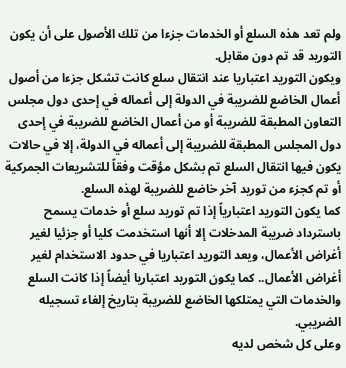ولم تعد هذه السلع أو الخدمات جزءا من تلك الأصول على أن يكون التوريد قد تم دون مقابل.
ويكون التوريد اعتباريا عند انتقال سلع كانت تشكل جزءا من أصول أعمال الخاضع للضريبة في الدولة إلى أعماله في إحدى دول مجلس التعاون المطبقة للضريبة أو من أعمال الخاضع للضريبة في إحدى دول المجلس المطبقة للضريبة إلى أعماله في الدولة، إلا في حالات يكون فيها انتقال السلع تم بشكل مؤقت وفقاً للتشريعات الجمركية أو تم كجزء من توريد آخر خاضع للضريبة لهذه السلع.
كما يكون التوريد اعتبارياً إذا تم توريد سلع أو خدمات يسمح باسترداد ضريبة المدخلات إلا أنها استخدمت كليا أو جزئيا لغير أغراض الأعمال، ويعد التوريد اعتباريا في حدود الاستخدام لغير أغراض الأعمال.. كما يكون التوريد اعتباريا أيضاً إذا كانت السلع والخدمات التي يمتلكها الخاضع للضريبة بتاريخ إلغاء تسجيله الضريبي.
وعلى كل شخص لديه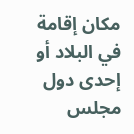مكان إقامة في البلاد أو إحدى دول مجلس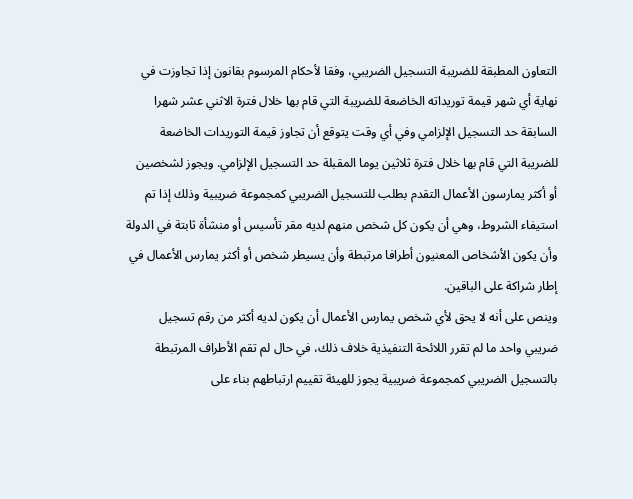التعاون المطبقة للضريبة التسجيل الضريبي، وفقا لأحكام المرسوم بقانون إذا تجاوزت في نهاية أي شهر قيمة توريداته الخاضعة للضريبة التي قام بها خلال فترة الاثني عشر شهرا السابقة حد التسجيل الإلزامي وفي أي وقت يتوقع أن تجاوز قيمة التوريدات الخاضعة للضريبة التي قام بها خلال فترة ثلاثين يوما المقبلة حد التسجيل الإلزامي. ويجوز لشخصين أو أكثر يمارسون الأعمال التقدم بطلب للتسجيل الضريبي كمجموعة ضريبية وذلك إذا تم استيفاء الشروط، وهي أن يكون كل شخص منهم لديه مقر تأسيس أو منشأة ثابتة في الدولة وأن يكون الأشخاص المعنيون أطرافا مرتبطة وأن يسيطر شخص أو أكثر يمارس الأعمال في إطار شراكة على الباقين.
وينص على أنه لا يحق لأي شخص يمارس الأعمال أن يكون لديه أكثر من رقم تسجيل ضريبي واحد ما لم تقرر اللائحة التنفيذية خلاف ذلك، في حال لم تقم الأطراف المرتبطة بالتسجيل الضريبي كمجموعة ضريبية يجوز للهيئة تقييم ارتباطهم بناء على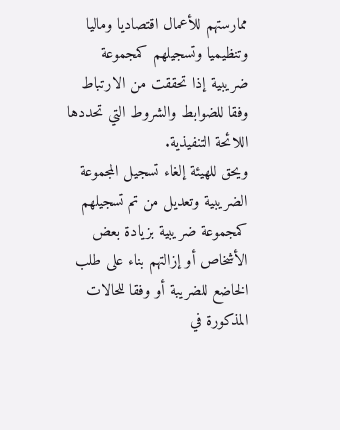ممارستهم للأعمال اقتصاديا وماليا وتنظيميا وتسجيلهم كمجموعة ضريبية إذا تحققت من الارتباط وفقا للضوابط والشروط التي تحددها اللائحة التنفيذية.
ويحق للهيئة إلغاء تسجيل المجموعة الضريبية وتعديل من تم تسجيلهم كمجموعة ضريبية بزيادة بعض الأشخاص أو إزالتهم بناء على طلب الخاضع للضريبة أو وفقا للحالات المذكورة في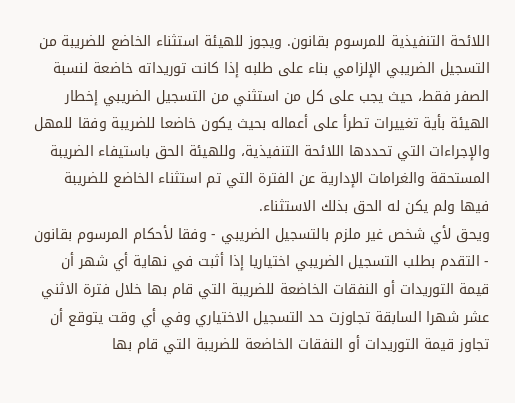اللائحة التنفيذية للمرسوم بقانون. ويجوز للهيئة استثناء الخاضع للضريبة من التسجيل الضريبي الإلزامي بناء على طلبه إذا كانت توريداته خاضعة لنسبة الصفر فقط، حيث يجب على كل من استثني من التسجيل الضريبي إخطار الهيئة بأية تغييرات تطرأ على أعماله بحيث يكون خاضعا للضريبة وفقا للمهل والإجراءات التي تحددها اللائحة التنفيذية، وللهيئة الحق باستيفاء الضريبة المستحقة والغرامات الإدارية عن الفترة التي تم استثناء الخاضع للضريبة فيها ولم يكن له الحق بذلك الاستثناء.
ويحق لأي شخص غير ملزم بالتسجيل الضريبي - وفقا لأحكام المرسوم بقانون - التقدم بطلب التسجيل الضريبي اختياريا إذا أثبت في نهاية أي شهر أن قيمة التوريدات أو النفقات الخاضعة للضريبة التي قام بها خلال فترة الاثني عشر شهرا السابقة تجاوزت حد التسجيل الاختياري وفي أي وقت يتوقع أن تجاوز قيمة التوريدات أو النفقات الخاضعة للضريبة التي قام بها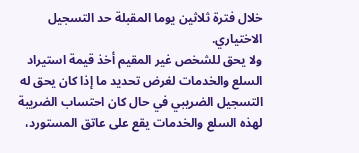خلال فترة ثلاثين يوما المقبلة حد التسجيل الاختياري.
ولا يحق للشخص غير المقيم أخذ قيمة استيراد السلع والخدمات لغرض تحديد ما إذا كان يحق له التسجيل الضريبي في حال كان احتساب الضريبة لهذه السلع والخدمات يقع على عاتق المستورد،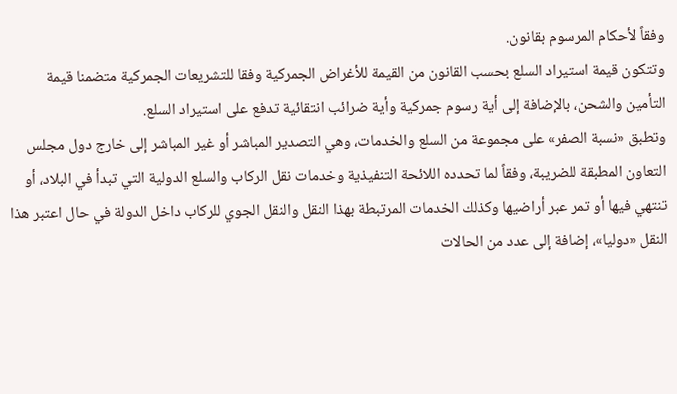وفقاً لأحكام المرسوم بقانون.
وتتكون قيمة استيراد السلع بحسب القانون من القيمة للأغراض الجمركية وفقا للتشريعات الجمركية متضمنا قيمة التأمين والشحن، بالإضافة إلى أية رسوم جمركية وأية ضرائب انتقائية تدفع على استيراد السلع.
وتطبق «نسبة الصفر» على مجموعة من السلع والخدمات، وهي التصدير المباشر أو غير المباشر إلى خارج دول مجلس التعاون المطبقة للضريبة، وفقاً لما تحدده اللائحة التنفيذية وخدمات نقل الركاب والسلع الدولية التي تبدأ في البلاد، أو تنتهي فيها أو تمر عبر أراضيها وكذلك الخدمات المرتبطة بهذا النقل والنقل الجوي للركاب داخل الدولة في حال اعتبر هذا النقل «دوليا»، إضافة إلى عدد من الحالات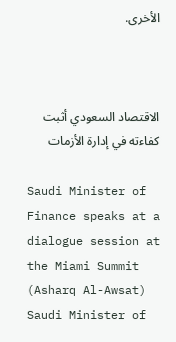الأخرى.



الاقتصاد السعودي أثبت كفاءته في إدارة الأزمات

Saudi Minister of Finance speaks at a dialogue session at the Miami Summit (Asharq Al-Awsat)
Saudi Minister of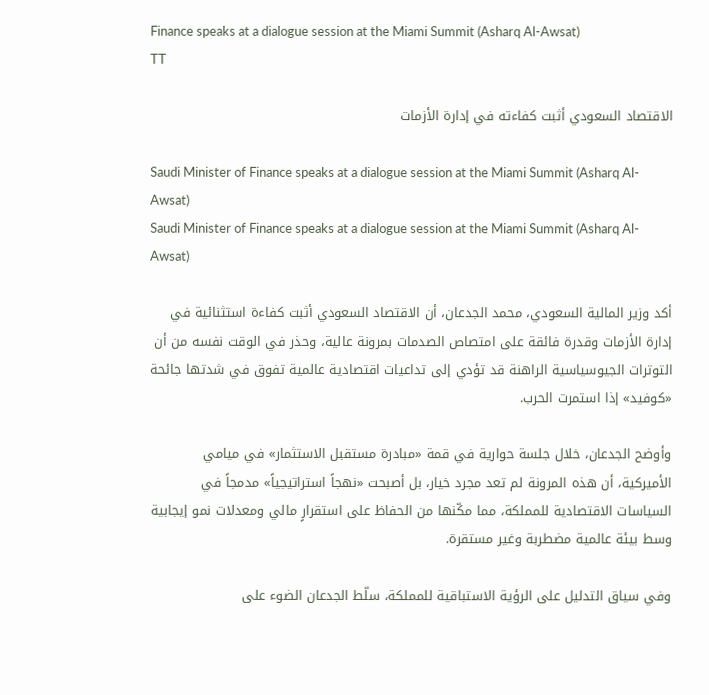Finance speaks at a dialogue session at the Miami Summit (Asharq Al-Awsat)
TT

الاقتصاد السعودي أثبت كفاءته في إدارة الأزمات

Saudi Minister of Finance speaks at a dialogue session at the Miami Summit (Asharq Al-Awsat)
Saudi Minister of Finance speaks at a dialogue session at the Miami Summit (Asharq Al-Awsat)

أكد وزير المالية السعودي، محمد الجدعان، أن الاقتصاد السعودي أثبت كفاءة استثنائية في إدارة الأزمات وقدرة فائقة على امتصاص الصدمات بمرونة عالية، وحذر في الوقت نفسه من أن التوترات الجيوسياسية الراهنة قد تؤدي إلى تداعيات اقتصادية عالمية تفوق في شدتها جائحة «كوفيد» إذا استمرت الحرب.

وأوضح الجدعان، خلال جلسة حوارية في قمة «مبادرة مستقبل الاستثمار» في ميامي الأميركية، أن هذه المرونة لم تعد مجرد خيار، بل أصبحت «نهجاً استراتيجياً» مدمجاً في السياسات الاقتصادية للمملكة، مما مكّنها من الحفاظ على استقرارٍ مالي ومعدلات نمو إيجابية وسط بيئة عالمية مضطربة وغير مستقرة.

وفي سياق التدليل على الرؤية الاستباقية للمملكة، سلّط الجدعان الضوء على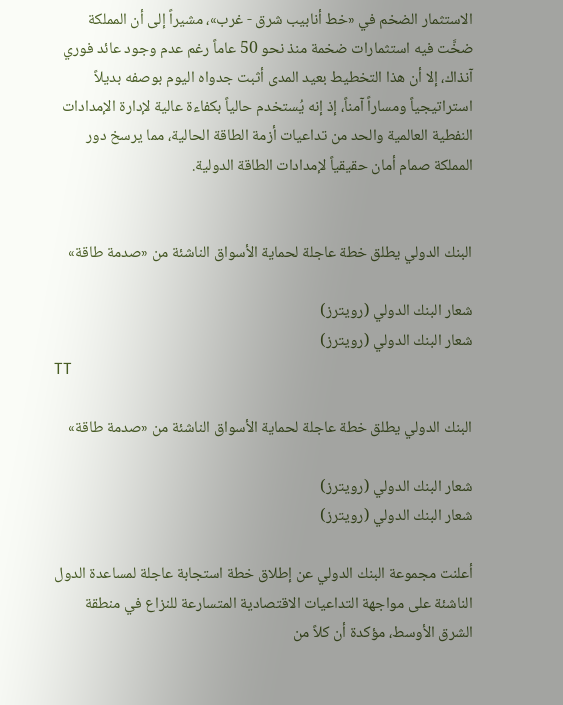الاستثمار الضخم في «خط أنابيب شرق - غرب»، مشيراً إلى أن المملكة ضخَّت فيه استثمارات ضخمة منذ نحو 50 عاماً رغم عدم وجود عائد فوري آنذاك، إلا أن هذا التخطيط بعيد المدى أثبت جدواه اليوم بوصفه بديلاً استراتيجياً ومساراً آمناً، إذ إنه يُستخدم حالياً بكفاءة عالية لإدارة الإمدادات النفطية العالمية والحد من تداعيات أزمة الطاقة الحالية، مما يرسخ دور المملكة صمام أمان حقيقياً لإمدادات الطاقة الدولية.


البنك الدولي يطلق خطة عاجلة لحماية الأسواق الناشئة من «صدمة طاقة»

شعار البنك الدولي (رويترز)
شعار البنك الدولي (رويترز)
TT

البنك الدولي يطلق خطة عاجلة لحماية الأسواق الناشئة من «صدمة طاقة»

شعار البنك الدولي (رويترز)
شعار البنك الدولي (رويترز)

أعلنت مجموعة البنك الدولي عن إطلاق خطة استجابة عاجلة لمساعدة الدول الناشئة على مواجهة التداعيات الاقتصادية المتسارعة للنزاع في منطقة الشرق الأوسط، مؤكدة أن كلاً من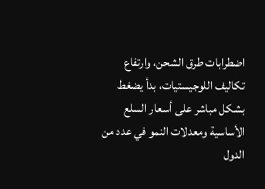اضطرابات طرق الشحن، وارتفاع تكاليف اللوجيستيات، بدأ يضغط بشكل مباشر على أسعار السلع الأساسية ومعدلات النمو في عدد من الدول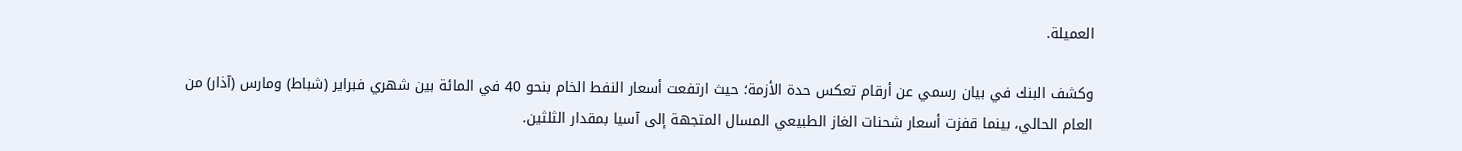العميلة.

وكشف البنك في بيان رسمي عن أرقام تعكس حدة الأزمة؛ حيث ارتفعت أسعار النفط الخام بنحو 40 في المائة بين شهري فبراير (شباط) ومارس (آذار) من العام الحالي، بينما قفزت أسعار شحنات الغاز الطبيعي المسال المتجهة إلى آسيا بمقدار الثلثين.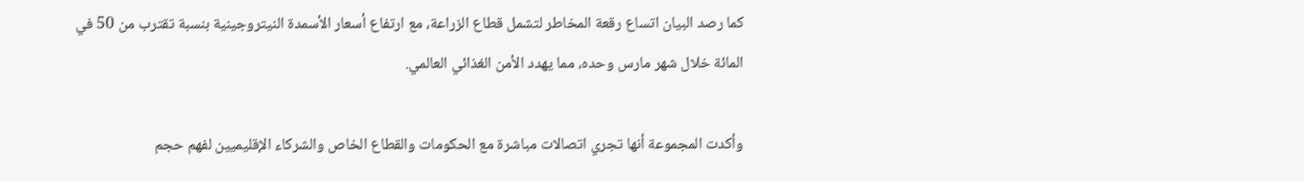كما رصد البيان اتساع رقعة المخاطر لتشمل قطاع الزراعة، مع ارتفاع أسعار الأسمدة النيتروجينية بنسبة تقترب من 50 في المائة خلال شهر مارس وحده، مما يهدد الأمن الغذائي العالمي.

وأكدت المجموعة أنها تجري اتصالات مباشرة مع الحكومات والقطاع الخاص والشركاء الإقليميين لفهم حجم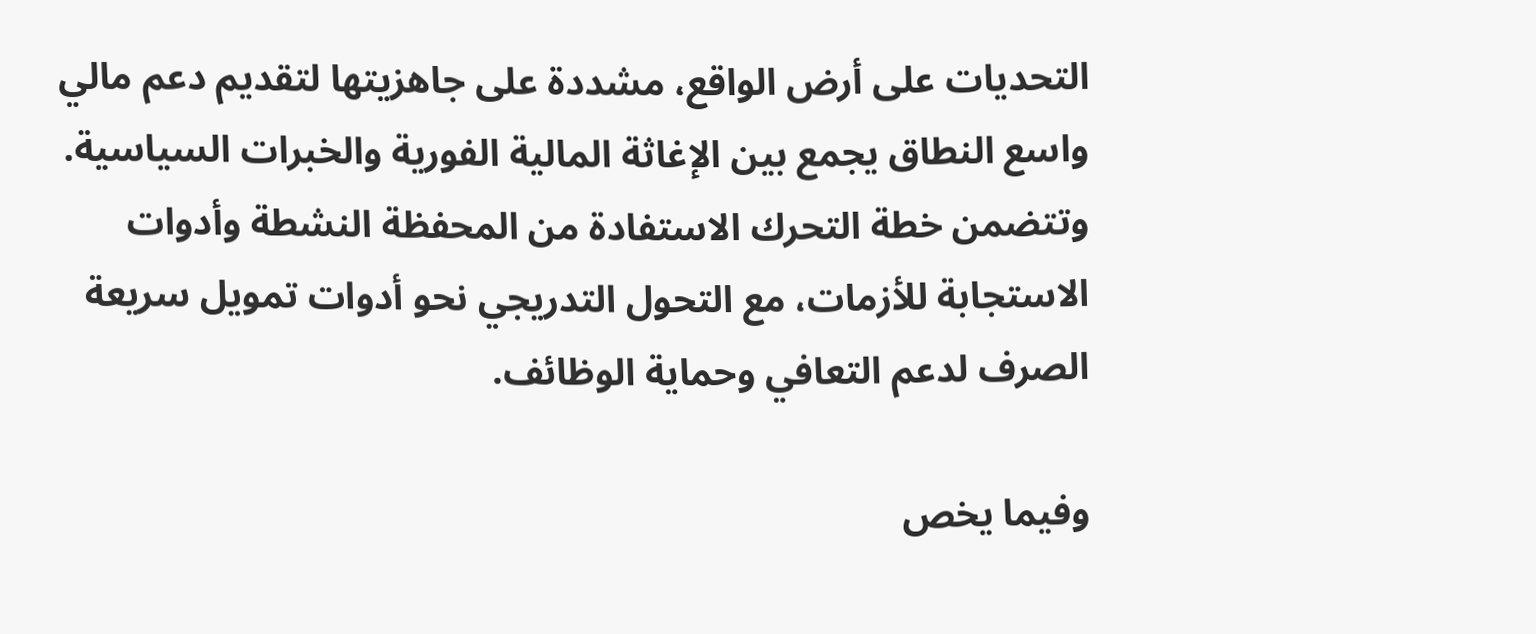التحديات على أرض الواقع، مشددة على جاهزيتها لتقديم دعم مالي واسع النطاق يجمع بين الإغاثة المالية الفورية والخبرات السياسية. وتتضمن خطة التحرك الاستفادة من المحفظة النشطة وأدوات الاستجابة للأزمات، مع التحول التدريجي نحو أدوات تمويل سريعة الصرف لدعم التعافي وحماية الوظائف.

وفيما يخص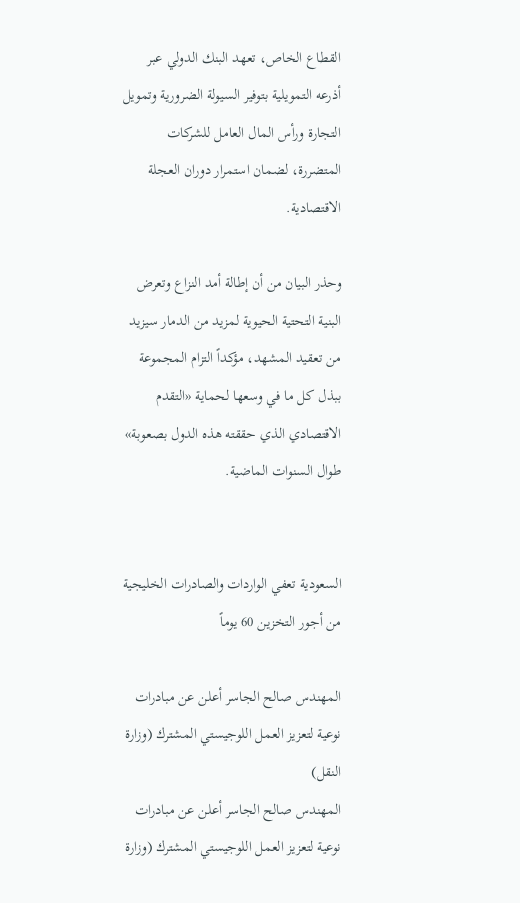القطاع الخاص، تعهد البنك الدولي عبر أذرعه التمويلية بتوفير السيولة الضرورية وتمويل التجارة ورأس المال العامل للشركات المتضررة، لضمان استمرار دوران العجلة الاقتصادية.

وحذر البيان من أن إطالة أمد النزاع وتعرض البنية التحتية الحيوية لمزيد من الدمار سيزيد من تعقيد المشهد، مؤكداً التزام المجموعة ببذل كل ما في وسعها لحماية «التقدم الاقتصادي الذي حققته هذه الدول بصعوبة» طوال السنوات الماضية.


السعودية تعفي الواردات والصادرات الخليجية من أجور التخزين 60 يوماً

المهندس صالح الجاسر أعلن عن مبادرات نوعية لتعزيز العمل اللوجيستي المشترك (وزارة النقل)
المهندس صالح الجاسر أعلن عن مبادرات نوعية لتعزيز العمل اللوجيستي المشترك (وزارة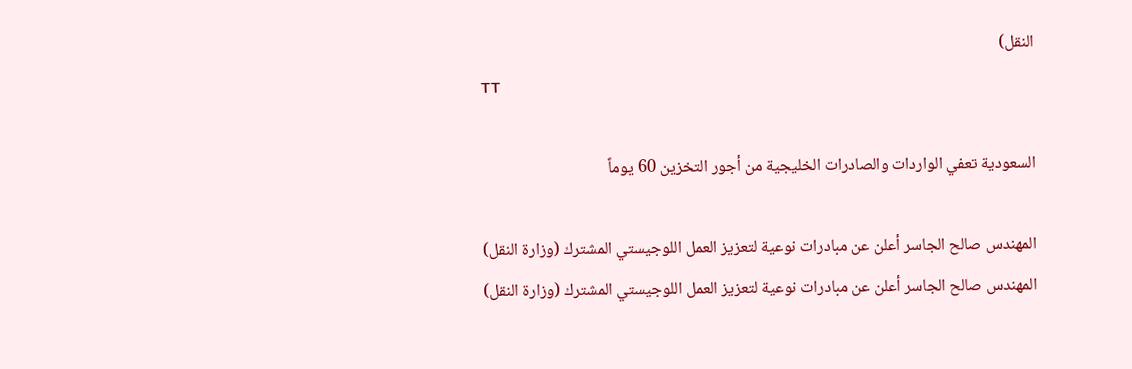النقل)
TT

السعودية تعفي الواردات والصادرات الخليجية من أجور التخزين 60 يوماً

المهندس صالح الجاسر أعلن عن مبادرات نوعية لتعزيز العمل اللوجيستي المشترك (وزارة النقل)
المهندس صالح الجاسر أعلن عن مبادرات نوعية لتعزيز العمل اللوجيستي المشترك (وزارة النقل)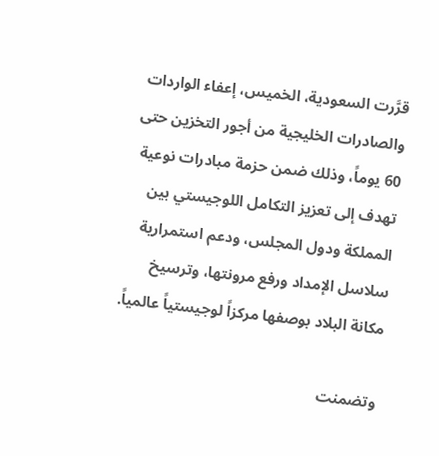قرَّرت السعودية، الخميس، إعفاء الواردات والصادرات الخليجية من أجور التخزين حتى 60 يوماً، وذلك ضمن حزمة مبادرات نوعية تهدف إلى تعزيز التكامل اللوجيستي بين المملكة ودول المجلس، ودعم استمرارية سلاسل الإمداد ورفع مرونتها، وترسيخ مكانة البلاد بوصفها مركزاً لوجيستياً عالمياً.

وتضمنت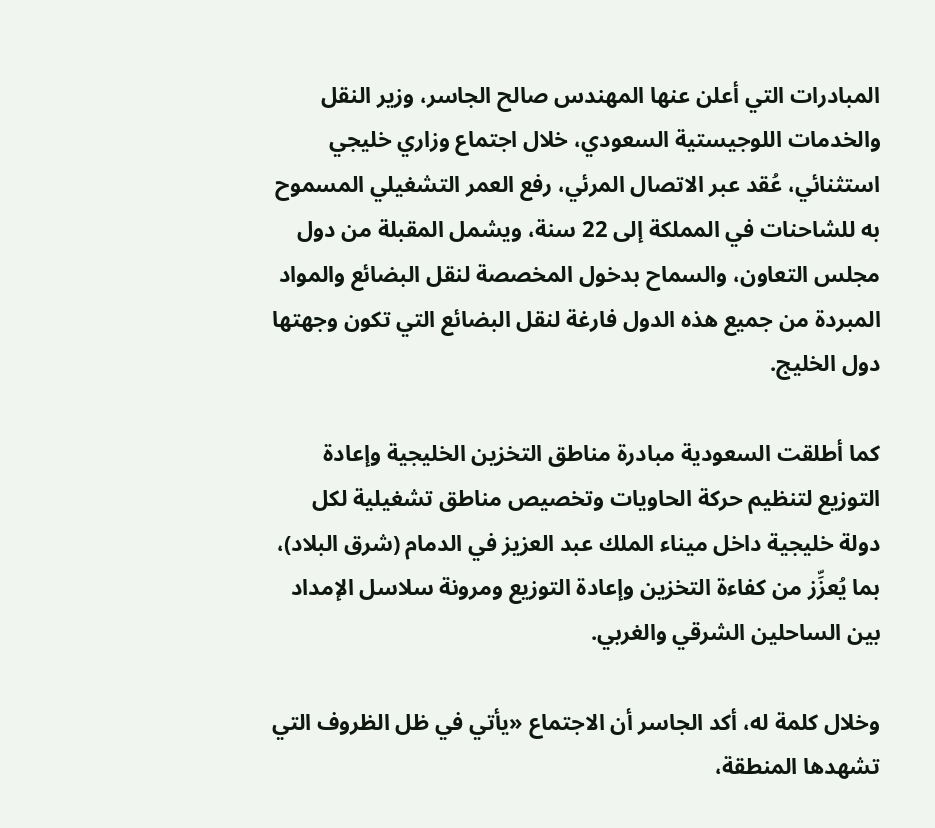المبادرات التي أعلن عنها المهندس صالح الجاسر، وزير النقل والخدمات اللوجيستية السعودي، خلال اجتماع وزاري خليجي استثنائي، عُقد عبر الاتصال المرئي، رفع العمر التشغيلي المسموح به للشاحنات في المملكة إلى 22 سنة، ويشمل المقبلة من دول مجلس التعاون، والسماح بدخول المخصصة لنقل البضائع والمواد المبردة من جميع هذه الدول فارغة لنقل البضائع التي تكون وجهتها دول الخليج.

كما أطلقت السعودية مبادرة مناطق التخزين الخليجية وإعادة التوزيع لتنظيم حركة الحاويات وتخصيص مناطق تشغيلية لكل دولة خليجية داخل ميناء الملك عبد العزيز في الدمام (شرق البلاد)، بما يُعزِّز من كفاءة التخزين وإعادة التوزيع ومرونة سلاسل الإمداد بين الساحلين الشرقي والغربي.

وخلال كلمة له، أكد الجاسر أن الاجتماع «يأتي في ظل الظروف التي تشهدها المنطقة،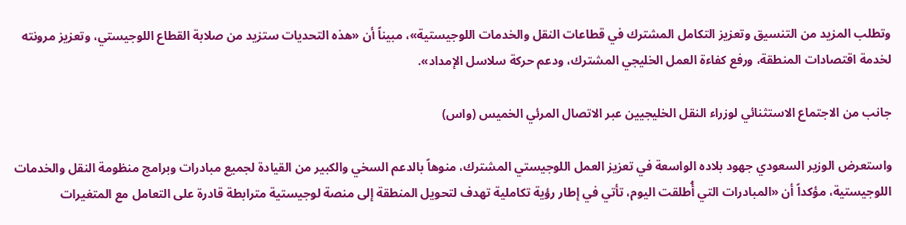وتطلب المزيد من التنسيق وتعزيز التكامل المشترك في قطاعات النقل والخدمات اللوجيستية»، مبيناً أن «هذه التحديات ستزيد من صلابة القطاع اللوجيستي، وتعزيز مرونته لخدمة اقتصادات المنطقة، ورفع كفاءة العمل الخليجي المشترك، ودعم حركة سلاسل الإمداد».

جانب من الاجتماع الاستثنائي لوزراء النقل الخليجيين عبر الاتصال المرئي الخميس (واس)

واستعرض الوزير السعودي جهود بلاده الواسعة في تعزيز العمل اللوجيستي المشترك، منوهاً بالدعم السخي والكبير من القيادة لجميع مبادرات وبرامج منظومة النقل والخدمات اللوجيستية، مؤكداً أن «المبادرات التي أُطلقت اليوم، تأتي في إطار رؤية تكاملية تهدف لتحويل المنطقة إلى منصة لوجيستية مترابطة قادرة على التعامل مع المتغيرات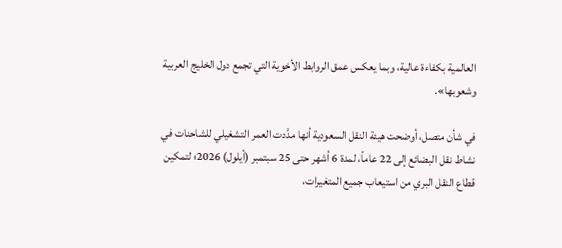العالمية بكفاءة عالية، وبما يعكس عمق الروابط الأخوية التي تجمع دول الخليج العربية وشعوبها».

في شأن متصل، أوضحت هيئة النقل السعودية أنها مدَّدت العمر التشغيلي للشاحنات في نشاط نقل البضائع إلى 22 عاماً، لمدة 6 أشهر حتى 25 سبتمبر (أيلول) 2026؛ لتمكين قطاع النقل البري من استيعاب جميع المتغيرات،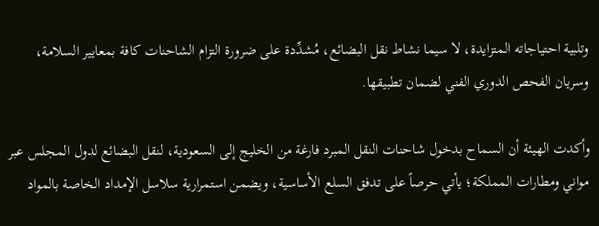وتلبية احتياجاته المتزايدة، لا سيما نشاط نقل البضائع، مُشدِّدة على ضرورة التزام الشاحنات كافة بمعايير السلامة، وسريان الفحص الدوري الفني لضمان تطبيقها.

وأكدت الهيئة أن السماح بدخول شاحنات النقل المبرد فارغة من الخليج إلى السعودية، لنقل البضائع لدول المجلس عبر مواني ومطارات المملكة؛ يأتي حرصاً على تدفق السلع الأساسية، ويضمن استمرارية سلاسل الإمداد الخاصة بالمواد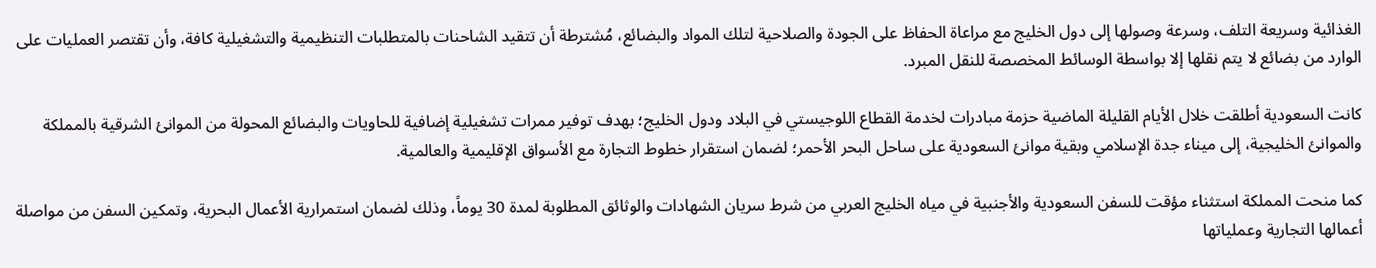الغذائية وسريعة التلف، وسرعة وصولها إلى دول الخليج مع مراعاة الحفاظ على الجودة والصلاحية لتلك المواد والبضائع، مُشترطة أن تتقيد الشاحنات بالمتطلبات التنظيمية والتشغيلية كافة، وأن تقتصر العمليات على الوارد من بضائع لا يتم نقلها إلا بواسطة الوسائط المخصصة للنقل المبرد.

كانت السعودية أطلقت خلال الأيام القليلة الماضية حزمة مبادرات لخدمة القطاع اللوجيستي في البلاد ودول الخليج؛ بهدف توفير ممرات تشغيلية إضافية للحاويات والبضائع المحولة من الموانئ الشرقية بالمملكة والموانئ الخليجية، إلى ميناء جدة الإسلامي وبقية موانئ السعودية على ساحل البحر الأحمر؛ لضمان استقرار خطوط التجارة مع الأسواق الإقليمية والعالمية.

كما منحت المملكة استثناء مؤقت للسفن السعودية والأجنبية في مياه الخليج العربي من شرط سريان الشهادات والوثائق المطلوبة لمدة 30 يوماً، وذلك لضمان استمرارية الأعمال البحرية، وتمكين السفن من مواصلة أعمالها التجارية وعملياتها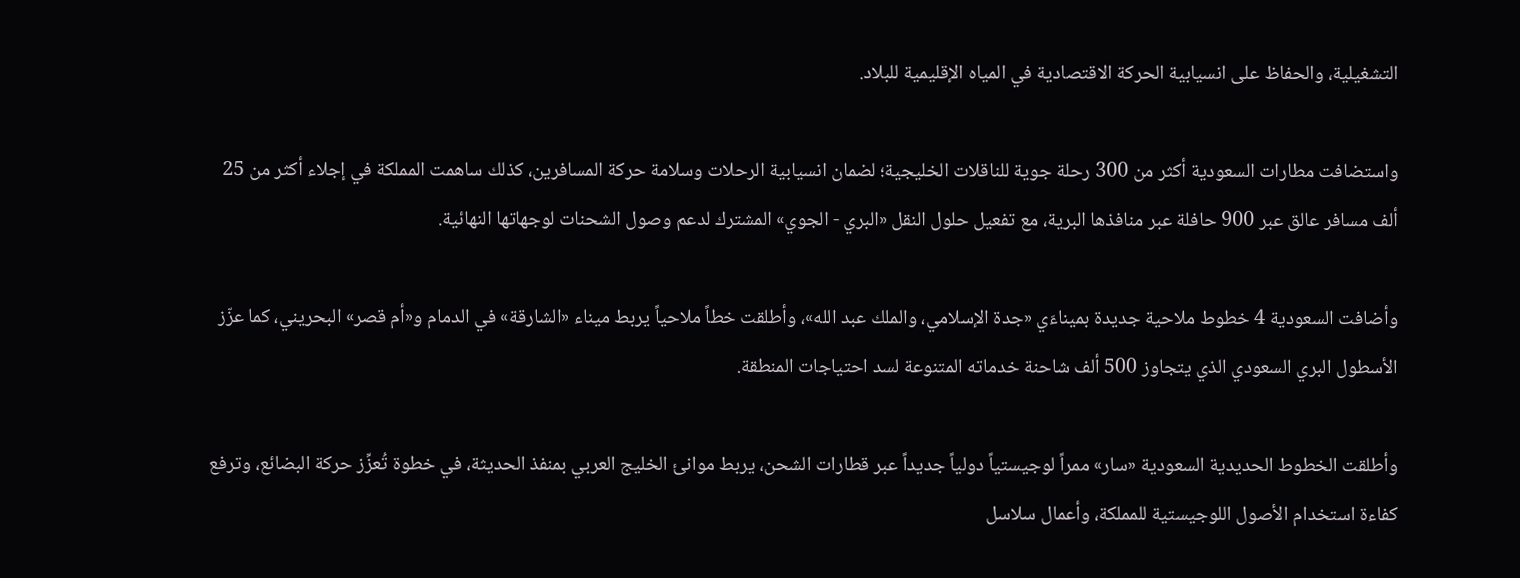التشغيلية، والحفاظ على انسيابية الحركة الاقتصادية في المياه الإقليمية للبلاد.

واستضافت مطارات السعودية أكثر من 300 رحلة جوية للناقلات الخليجية؛ لضمان انسيابية الرحلات وسلامة حركة المسافرين، كذلك ساهمت المملكة في إجلاء أكثر من 25 ألف مسافر عالق عبر 900 حافلة عبر منافذها البرية، مع تفعيل حلول النقل «البري - الجوي» المشترك لدعم وصول الشحنات لوجهاتها النهائية.

وأضافت السعودية 4 خطوط ملاحية جديدة بميناءَي «جدة الإسلامي، والملك عبد الله»، وأطلقت خطاً ملاحياً يربط ميناء «الشارقة» في الدمام و«أم قصر» البحريني، كما عزّز الأسطول البري السعودي الذي يتجاوز 500 ألف شاحنة خدماته المتنوعة لسد احتياجات المنطقة.

وأطلقت الخطوط الحديدية السعودية «سار» ممراً لوجيستياً دولياً جديداً عبر قطارات الشحن، يربط موانئ الخليج العربي بمنفذ الحديثة، في خطوة تُعزِّز حركة البضائع، وترفع كفاءة استخدام الأصول اللوجيستية للمملكة، وأعمال سلاسل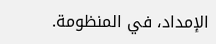الإمداد، في المنظومة.